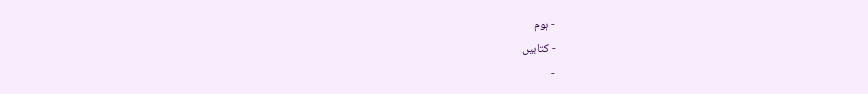- ہوم
- کتابیں
-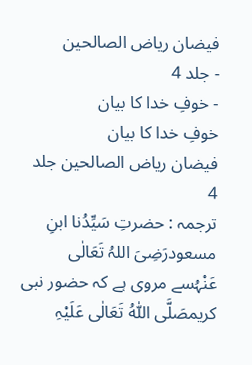فیضان ریاض الصالحین
- جلد 4
- خوفِ خدا کا بیان
خوفِ خدا کا بیان
فیضان ریاض الصالحین جلد 4
ترجمہ : حضرتِ سَیِّدُنا ابنِ مسعودرَضِیَ اللہُ تَعَالٰی عَنْہُسے مروی ہے کہ حضور نبی کریمصَلَّی اللّٰہُ تَعَالٰی عَلَیْہِ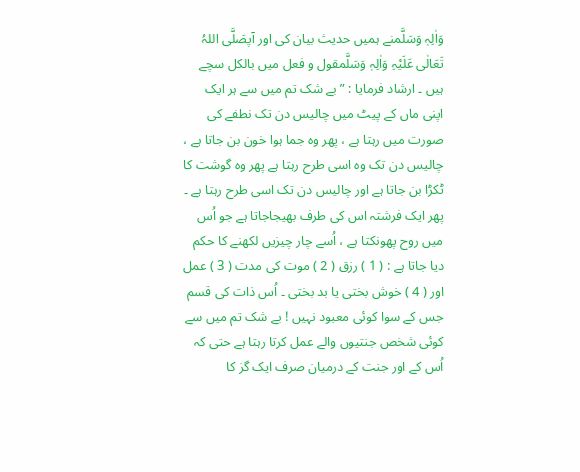وَاٰلِہٖ وَسَلَّمنے ہمیں حدیث بیان کی اور آپصَلَّی اللہُ تَعَالٰی عَلَیْہِ وَاٰلِہٖ وَسَلَّمقول و فعل میں بالکل سچے ہیں ۔ ارشاد فرمایا : ” بے شک تم میں سے ہر ایک اپنی ماں کے پیٹ میں چالیس دن تک نطفے کی صورت میں رہتا ہے ، پھر وہ جما ہوا خون بن جاتا ہے ، چالیس دن تک وہ اسی طرح رہتا ہے پھر وہ گوشت کا ٹکڑا بن جاتا ہے اور چالیس دن تک اسی طرح رہتا ہے ۔ پھر ایک فرشتہ اس کی طرف بھیجاجاتا ہے جو اُس میں روح پھونکتا ہے ، اُسے چار چیزیں لکھنے کا حکم دیا جاتا ہے : ( 1 ) رزق ( 2 ) موت کی مدت ( 3 ) عمل اور ( 4 ) خوش بختی یا بد بختی ۔ اُس ذات کی قسم جس کے سوا کوئی معبود نہیں ! بے شک تم میں سے کوئی شخص جنتیوں والے عمل کرتا رہتا ہے حتی کہ اُس کے اور جنت کے درمیان صرف ایک گز کا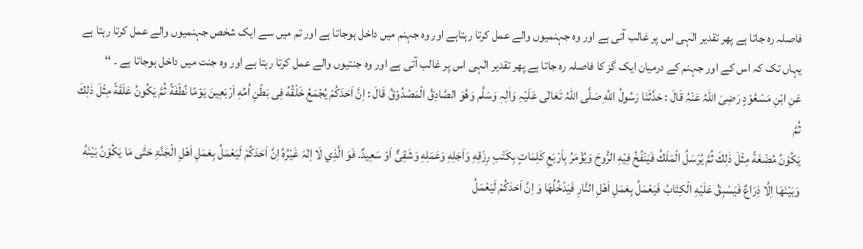فاصلہ رہ جاتا ہے پھر تقدیر الٰہی اس پر غالب آتی ہے اور وہ جہنمیوں والے عمل کرتا رہتاہے اور وہ جہنم میں داخل ہوجاتا ہے اور تم میں سے ایک شخص جہنمیوں والے عمل کرتا رہتا ہے یہاں تک کہ اس کے اور جہنم کے درمیان ایک گز کا فاصلہ رہ جاتا ہے پھر تقدیر الٰہی اس پر غالب آتی ہے اور وہ جنتیوں والے عمل کرتا رہتا ہے اور وہ جنت میں داخل ہوجاتا ہے ۔ ‘‘
عَنِ ابْنِ مَسْعُوْدٍ رَضِیَ اللہُ عَنْہُ قَالَ : حَدَّثَنَا رَسُولُ اللَّهِ صَلَّی اللہُ تَعَالٰی عَلَیْہِ وَاٰلِہٖ وَسَلَّم وَهُوَ الصَّادِقُ الْمَصْدُوْقُ قَالَ : اِنَّ اَحَدَكُمْ يُجْمَعُ خَلْقُهُ فِى بَطْنِ اُمِّهِ اَرْبَعِينَ يَوْمًا نُطْفَةً ثُمَّ يَكُونُ عَلَقَةً مِثْلَ ذٰلِكَ ثُمَّ
يَكُوْنُ مُضْغَةً مِثْلَ ذٰلِكَ ثُمَّ يُرْسَلُ الْمَلَكُ فَيَنْفُخُ فِيْهِ الرُّوحَ وَيُؤْمَرُ بِاَرْبَعِ كَلِمَاتٍ بِکَتْبِ رِزْقِهِ وَاَجَلِهِ وَعَمَلِهِ وَشَقِىٌّ اَوْ سَعِيدٌ. فَوَ الَّذِي لَا اِلٰہَ غَیْرُہُ اِنَّ اَحَدَكُمْ لَيَعْمَلُ بِعَمَلِ اَھْلِ الْجَنَّۃِ حَتّٰى مَا يَكُوْنُ بَيْنَهُ وَبَيْنَھَا اِلَّا ذِرَاعٌ فَيَسْبِقُ عَلَيْهِ الْكِتَابُ فَيَعْمَلُ بِعَمَلِ اَهْلِ النَّارِ فَیَدْخُلُھَا وَ اِنَّ اَحَدَکُمْ لَيَعْمَلُ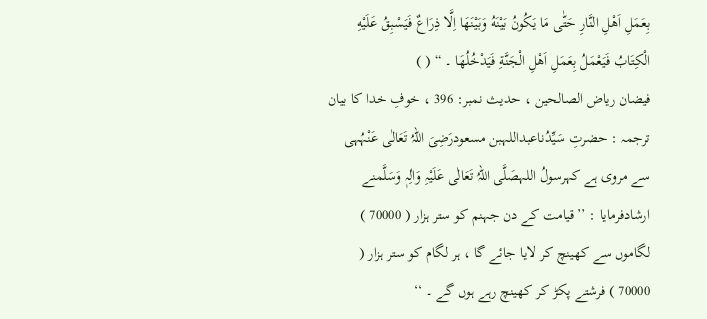بِعَمَلِ اَهْلِ النَّارِ حَتّٰى مَا يَكُونُ بَيْنَهُ وَبَيْنَھَا اِلَّا ذِرَاعٌ فَيَسْبِقُ عَلَيْهِ الْكِتَابُ فَيَعْمَلُ بِعَمَلِ اَهْلِ الْجَنَّةِ فَیَدْخُلُھَا ۔ “ ( )
فیضان ریاض الصالحین ، حدیث نمبر: 396 ، خوفِ خدا کا بیان
ترجمہ : حضرتِ سَیِّدُناعبداللہبن مسعودرَضِیَ اللہُ تَعَالٰی عَنْہُہی سے مروی ہے کہرسولُ اللہصَلَّی اللہُ تَعَالٰی عَلَیْہِ وَاٰلِہٖ وَسَلَّمنے ارشادفرمایا : ’’قیامت کے دن جہنم کو ستر ہزار ( 70000 ) لگاموں سے کھینچ کر لایا جائے گا ، ہر لگام کو ستر ہزار ( 70000 ) فرشتے پکڑ کر کھینچ رہے ہوں گے ۔ ‘‘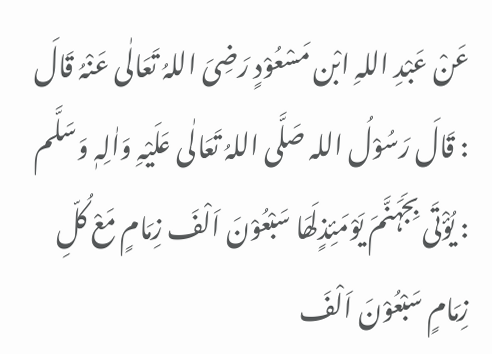عَنْ عَبْدِ اللہِ ابْن مَسْعُوْدٍ رَضِیَ اللہُ تَعَالٰی عَنْہُ قَالَ : قَالَ رَسُوْلُ اللہ صَلَّی اللہُ تَعَالٰی عَلَیْہِ وَاٰلِہٖ وَسَلَّم : یُؤْتَی بِجَہَنَّمَ یَوْمَئِذٍلَھَا سَبْعُوْنَ اَلْفَ زِمَامٍ مَعْ کُلِّ زِمَامٍ سَبْعُوْنَ اَلْفَ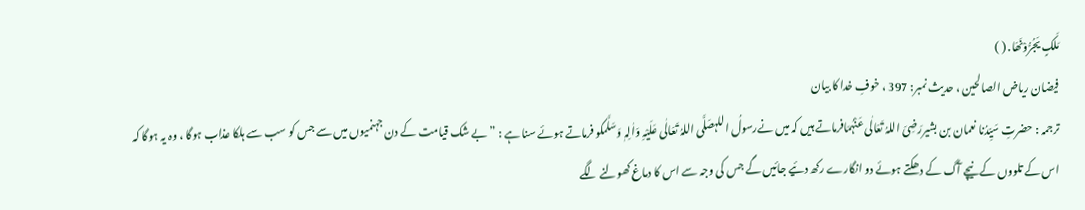مَلَکٍ یَجُرُّوْنَھَا. ( )
فیضان ریاض الصالحین ، حدیث نمبر: 397 ، خوفِ خدا کا بیان
ترجمہ : حضرتِ سَیِّدُنا نعمان بن بشیررَضِیَ اللہُ تَعَالٰی عَنْہُمَافرماتے ہیں کہ میں نےرسولُ اللہصَلَّی اللہُ تَعَالٰی عَلَیْہِ وَاٰلِہٖ وَسَلَّمکو فرماتے ہوئے سنا ہے : ” بے شک قیامت کے دن جہنمیوں میں سے جس کو سب سے ہلکا عذاب ہوگا ، وہ یہ ہوگا کہ اس کے تلووں کے نیچے آگ کے دھکتے ہوئے دو انگارے رکھ دئیے جائیں گے جس کی وجہ سے اس کا دماغ کھولنے لگے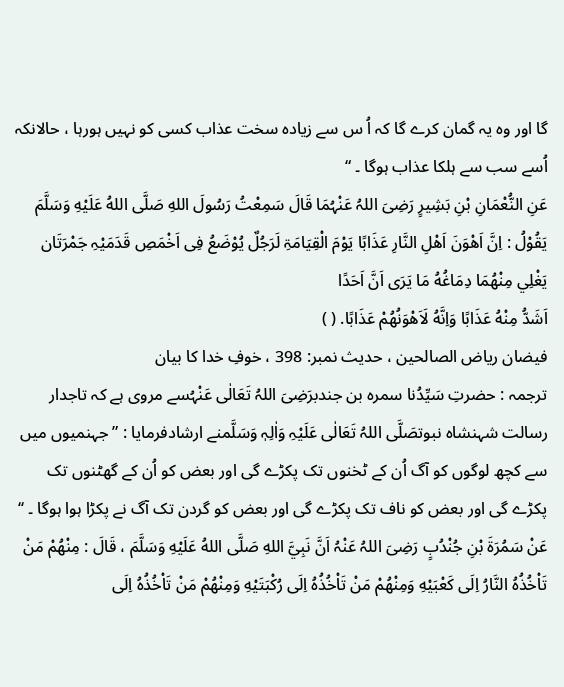گا اور وہ یہ گمان کرے گا کہ اُ س سے زیادہ سخت عذاب کسی کو نہیں ہورہا ، حالانکہ اُسے سب سے ہلکا عذاب ہوگا ۔ “
عَنِ النُّعْمَانِ بْنِ بَشِيرٍ رَضِیَ اللہُ عَنْہُمَا قَالَ سَمِعْتُ رَسُولَ اللهِ صَلَّى اللهُ عَلَيْهِ وَسَلَّمَ يَقُوْلُ : اِنَّ اَهْوَنَ اَهْلِ النَّارِ عَذَابًا یَوْمَ الْقِیَامَۃِ لَرَجُلٌ یُوْضَعُ فِی اَخْمَصِ قَدَمَیْہِ جَمْرَتَان يَغْلِي مِنْهُمَا دِمَاغُهُ مَا يَرَى اَنَّ اَحَدًا
اَشَدُّ مِنْهُ عَذَابًا وَاِنَّهُ لَاَهْوَنُهُمْ عَذَابًا. ( )
فیضان ریاض الصالحین ، حدیث نمبر: 398 ، خوفِ خدا کا بیان
ترجمہ : حضرتِ سَیِّدُنا سمرہ بن جندبرَضِیَ اللہُ تَعَالٰی عَنْہُسے مروی ہے کہ تاجدار رسالت شہنشاہ نبوتصَلَّی اللہُ تَعَالٰی عَلَیْہِ وَاٰلِہٖ وَسَلَّمنے ارشادفرمایا : ” جہنمیوں میں سے کچھ لوگوں کو آگ اُن کے ٹخنوں تک پکڑے گی اور بعض کو اُن کے گھٹنوں تک پکڑے گی اور بعض کو ناف تک پکڑے گی اور بعض کو گردن تک آگ نے پکڑا ہوا ہوگا ۔ ‘‘
عَنْ سَمُرَةَ بْنِ جُنْدُبٍ رَضِیَ اللہُ عَنْہُ اَنَّ نَبِيَّ اللهِ صَلَّى اللهُ عَلَيْهِ وَسَلَّمَ ، قَالَ : مِنْهُمْ مَنْ تَاْخُذُهُ النَّارُ اِلَى كَعْبَيْهِ وَمِنْهُمْ مَنْ تَاْخُذُهُ اِلَى رُكْبَتَيْهِ وَمِنْهُمْ مَنْ تَاْخُذُهُ اِلَى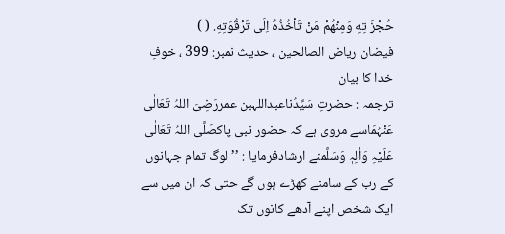حُجْزَ تِهِ وَمِنْهُمْ مَنْ تَاْخُذُهُ اِلَى تَرْقُوَتِهِ. ( )
فیضان ریاض الصالحین ، حدیث نمبر: 399 ، خوفِ خدا کا بیان
ترجمہ : حضرتِ سَیِّدُناعبداللہبن عمررَضِیَ اللہُ تَعَالٰی عَنْہُمَاسے مروی ہے کہ حضور نبی پاکصَلَّی اللہُ تَعَالٰی عَلَیْہِ وَاٰلِہٖ وَسَلَّمنے ارشادفرمایا : ’’لوگ تمام جہانوں کے رب کے سامنے کھڑے ہوں گے حتی کہ ان میں سے ایک شخص اپنے آدھے کانوں تک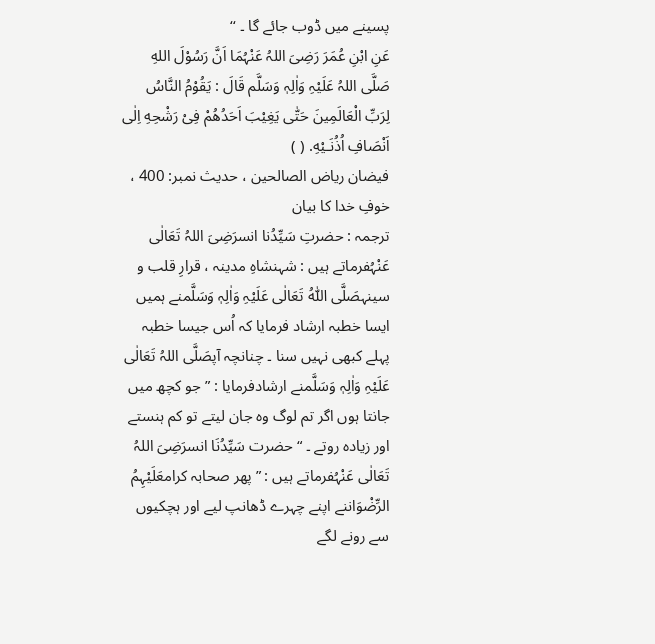پسینے میں ڈوب جائے گا ۔ ‘‘
عَنِ ابْنِ عُمَرَ رَضِیَ اللہُ عَنْہُمَا اَنَّ رَسُوْلَ اللهِ صَلَّی اللہُ عَلَیْہِ وَاٰلِہٖ وَسَلَّم قَالَ : يَقُوْمُ النَّاسُ لِرَبِّ الْعَالَمِينَ حَتّٰى يَغِيْبَ اَحَدُهُمْ فِىْ رَشْحِهِ اِلٰی اَنْصَافِ اُذُنَـيْهِ. ( )
فیضان ریاض الصالحین ، حدیث نمبر: 400 ، خوفِ خدا کا بیان
ترجمہ : حضرتِ سَیِّدُنا انسرَضِیَ اللہُ تَعَالٰی عَنْہُفرماتے ہیں : شہنشاہِ مدینہ ، قرارِ قلب و سینہصَلَّی اللّٰہُ تَعَالٰی عَلَیْہِ وَاٰلِہٖ وَسَلَّمنے ہمیں ایسا خطبہ ارشاد فرمایا کہ اُس جیسا خطبہ پہلے کبھی نہیں سنا ۔ چنانچہ آپصَلَّی اللہُ تَعَالٰی عَلَیْہِ وَاٰلِہٖ وَسَلَّمنے ارشادفرمایا : ” جو کچھ میں جانتا ہوں اگر تم لوگ وہ جان لیتے تو کم ہنستے اور زیادہ روتے ۔ “ حضرت سَیِّدُنَا انسرَضِیَ اللہُ تَعَالٰی عَنْہُفرماتے ہیں : ” پھر صحابہ کرامعَلَیْہِمُ الرِّضْوَاننے اپنے چہرے ڈھانپ لیے اور ہچکیوں سے رونے لگے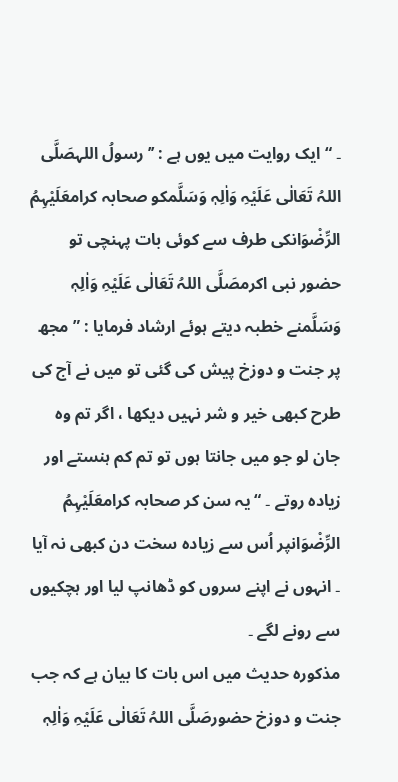۔ “ ایک روایت میں یوں ہے : ’’رسولُ اللہصَلَّی اللہُ تَعَالٰی عَلَیْہِ وَاٰلِہٖ وَسَلَّمکو صحابہ کرامعَلَیْہِمُ الرِّضْوَانکی طرف سے کوئی بات پہنچی تو حضور نبی اکرمصَلَّی اللہُ تَعَالٰی عَلَیْہِ وَاٰلِہٖ وَسَلَّمنے خطبہ دیتے ہوئے ارشاد فرمایا : ” مجھ پر جنت و دوزخ پیش کی گئی تو میں نے آج کی طرح کبھی خیر و شر نہیں دیکھا ، اگر تم وہ جان لو جو میں جانتا ہوں تو تم کم ہنستے اور زیادہ روتے ۔ “یہ سن کر صحابہ کرامعَلَیْہِمُ الرِّضْوَانپر اُس سے زیادہ سخت دن کبھی نہ آیا ۔ انہوں نے اپنے سروں کو ڈھانپ لیا اور ہچکیوں سے رونے لگے ۔
مذکورہ حدیث میں اس بات کا بیان ہے کہ جب جنت و دوزخ حضورصَلَّی اللہُ تَعَالٰی عَلَیْہِ وَاٰلِہٖ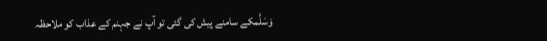وَسَلَّمکے سامنے پیش کی گئی تو آپ نے جہنم کے عذاب کو ملاحظہ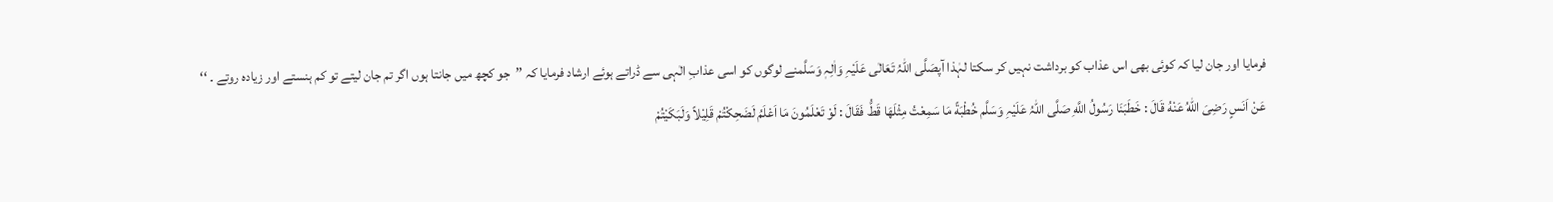فرمایا اور جان لیا کہ کوئی بھی اس عذاب کو برداشت نہیں کر سکتا لہٰذا آپصَلَّی اللہُ تَعَالٰی عَلَیْہِ وَاٰلِہٖ وَسَلَّمنے لوگوں کو اسی عذابِ الٰہی سے ڈراتے ہوئے ارشاد فرمایا کہ ’’جو کچھ میں جانتا ہوں اگر تم جان لیتے تو کم ہنستے اور زیادہ روتے ۔ ‘‘
عَنْ اَنَسٍ رَضِىَ اللهُ عَنْهُ قَالَ : خَطَبَنَا رَسُولُ اللَّهِ صَلَّی اللہُ عَلَیْہِ وَسَلَّم خُطْبَةً مَا سَمِعْتُ مِثْلَهَا قَطُّ فَقَالَ : لَوْ تَعْلَمُونَ مَا اَعْلَمُ لَضَحِكْتُمْ قَلِيْلاً وَلَبَكَيْتُمْ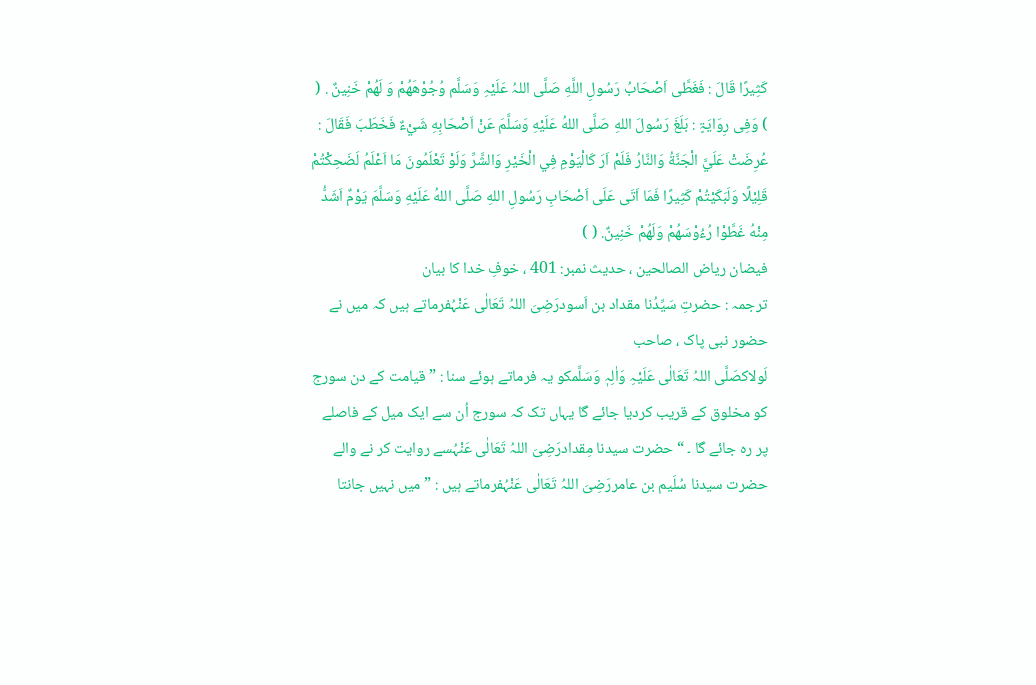كَثِيرًا قَالَ : فَغَطَّى اَصْحَابُ رَسُولِ اللَّهِ صَلَّی اللہُ عَلَیْہِ وَسَلَّم وُجُوْهَهُمْ وَ لَهُمْ خَنِينٌ . ( ) وَفِی رِوَایَۃٍ : بَلَغَ رَسُولَ اللهِ صَلَّى اللهُ عَلَيْهِ وَسَلَّمَ عَنْ اَصْحَابِهِ شَيْءٌ فَخَطَبَ فَقَالَ : عُرِضَتْ عَلَيَّ الْجَنَّةُ وَالنَّارُ فَلَمْ اَرَ كَالْيَوْمِ فِي الْخَيْرِ وَالشَّرِّ وَلَوْ تَعْلَمُونَ مَا اَعْلَمُ لَضَحِكْتُمْ قَلِيْلًا وَلَبَكَيْتُمْ كَثِيرًا فَمَا اَتَى عَلَى اَصْحَابِ رَسُولِ اللهِ صَلَّى اللهُ عَلَيْهِ وَسَلَّمَ يَوْمٌ اَشَدُّ مِنْهُ غَطَّوْا رُءُوْسَهُمْ وَلَهُمْ خَنِينٌ. ( )
فیضان ریاض الصالحین ، حدیث نمبر: 401 ، خوفِ خدا کا بیان
ترجمہ : حضرتِ سَیِّدُنا مقداد بن اَسودرَضِیَ اللہُ تَعَالٰی عَنْہُفرماتے ہیں کہ میں نے حضور نبی پاک ، صاحب
لَولاکصَلَّی اللہُ تَعَالٰی عَلَیْہِ وَاٰلِہٖ وَسَلَّمکو یہ فرماتے ہوئے سنا : ” قیامت کے دن سورج کو مخلوق کے قریب کردیا جائے گا یہاں تک کہ سورج اُن سے ایک میل کے فاصلے پر رہ جائے گا ۔ “حضرت سیدنا مِقدادرَضِیَ اللہُ تَعَالٰی عَنْہُسے روایت کر نے والے حضرت سیدنا سُلَیم بن عامررَضِیَ اللہُ تَعَالٰی عَنْہُفرماتے ہیں : ” میں نہیں جانتا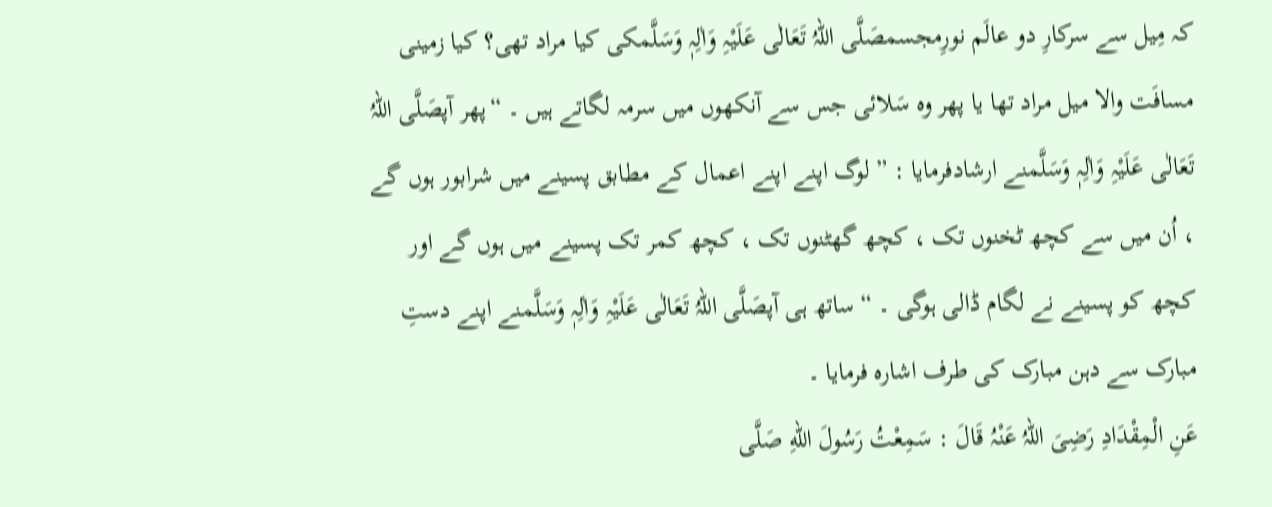کہ مِیل سے سرکارِ دو عالَم نورِمجسمصَلَّی اللہُ تَعَالٰی عَلَیْہِ وَاٰلِہٖ وَسَلَّمکی کیا مراد تھی؟ کیا زمینی مسافَت والا میل مراد تھا یا پھر وہ سَلائی جس سے آنکھوں میں سرمہ لگاتے ہیں ۔ “پھر آپصَلَّی اللہُ تَعَالٰی عَلَیْہِ وَاٰلِہٖ وَسَلَّمنے ارشادفرمایا : ” لوگ اپنے اپنے اعمال کے مطابق پسینے میں شرابور ہوں گے ، اُن میں سے کچھ ٹخنوں تک ، کچھ گھٹنوں تک ، کچھ کمر تک پسینے میں ہوں گے اور کچھ کو پسینے نے لگام ڈالی ہوگی ۔ “ ساتھ ہی آپصَلَّی اللہُ تَعَالٰی عَلَیْہِ وَاٰلِہٖ وَسَلَّمنے اپنے دستِ مبارک سے دہن مبارک کی طرف اشارہ فرمایا ۔
عَنِ الْمِقْدَادِ رَضِیَ اللہُ عَنْہُ قَالَ : سَمِعْتُ رَسُولَ اللهِ صَلَّى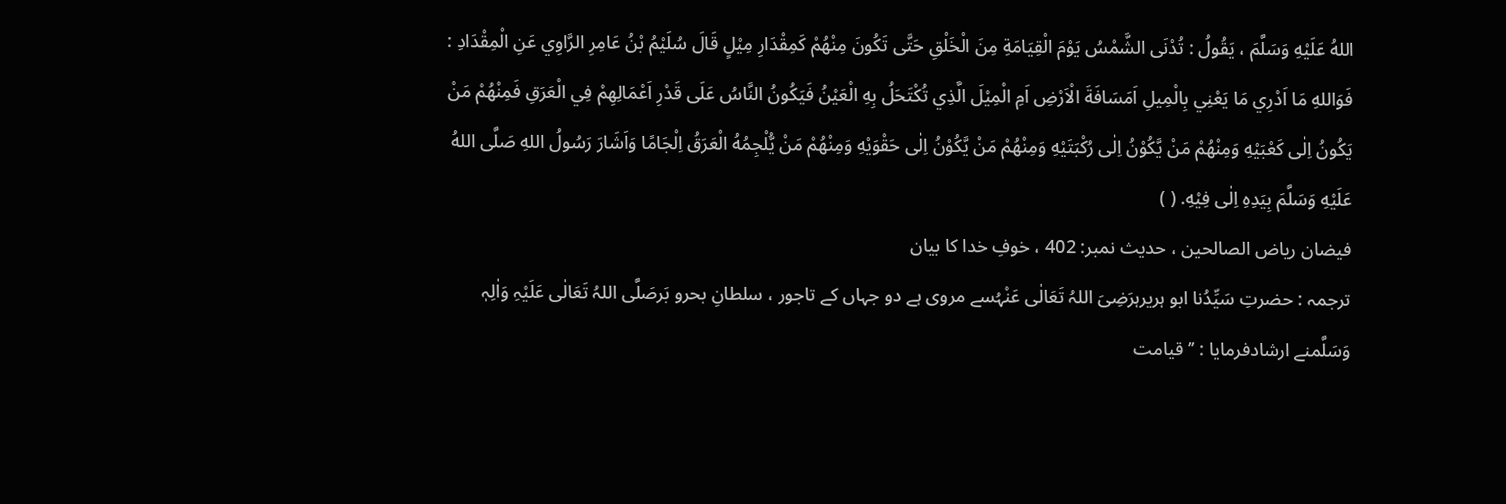اللهُ عَلَيْهِ وَسَلَّمَ ، يَقُولُ : تُدْنَى الشَّمْسُ يَوْمَ الْقِيَامَةِ مِنَ الْخَلْقِ حَتَّى تَكُونَ مِنْهُمْ كَمِقْدَارِ مِيْلٍ قَالَ سُلَيْمُ بْنُ عَامِرِ الرَّاوِي عَنِ الْمِقْدَادِ : فَوَاللهِ مَا اَدْرِي مَا يَعْنِي بِالْمِيلِ اَمَسَافَةَ الْاَرْضِ اَمِ الْمِيْلَ الَّذِي تُكْتَحَلُ بِهِ الْعَيْنُ فَيَكُونُ النَّاسُ عَلَى قَدْرِ اَعْمَالِهِمْ فِي الْعَرَقِ فَمِنْهُمْ مَنْ يَكُونُ اِلٰی كَعْبَيْهِ وَمِنْهُمْ مَنْ يَّكُوْنُ اِلٰی رُكْبَتَيْهِ وَمِنْهُمْ مَنْ يَّكُوْنُ اِلٰی حَقْوَيْهِ وَمِنْهُمْ مَنْ يُّلْجِمُهُ الْعَرَقُ اِلْجَامًا وَاَشَارَ رَسُولُ اللهِ صَلَّى اللهُ عَلَيْهِ وَسَلَّمَ بِيَدِهِ اِلٰى فِيْهِ. ( )
فیضان ریاض الصالحین ، حدیث نمبر: 402 ، خوفِ خدا کا بیان
ترجمہ : حضرتِ سَیِّدُنا ابو ہریرہرَضِیَ اللہُ تَعَالٰی عَنْہُسے مروی ہے دو جہاں کے تاجور ، سلطانِ بحرو بَرصَلَّی اللہُ تَعَالٰی عَلَیْہِ وَاٰلِہٖ وَسَلَّمنے ارشادفرمایا : ’’قیامت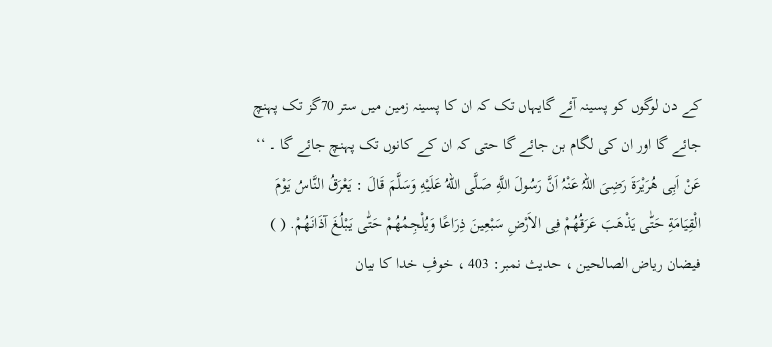کے دن لوگوں کو پسینہ آئے گایہاں تک کہ ان کا پسینہ زمین میں ستر 70گز تک پہنچ جائے گا اور ان کی لگام بن جائے گا حتی کہ ان کے کانوں تک پہنچ جائے گا ۔ ‘‘
عَنْ اَبِى هُرَيْرَةَ رَضِیَ اللہُ عَنْہُ اَنَّ رَسُولَ اللَّهِ صَلَّى اللهُ عَلَيْهِ وَسَلَّمَ قَالَ : يَعْرَقُ النَّاسُ يَوْمَ الْقِيَامَةِ حَتّٰى يَذْهَبَ عَرَقُهُمْ فِى الاَرْضِ سَبْعِينَ ذِرَاعًا وَيُلْجِمُهُمْ حَتّٰى يَبْلُغَ آذَانَهُمْ. ( )
فیضان ریاض الصالحین ، حدیث نمبر: 403 ، خوفِ خدا کا بیان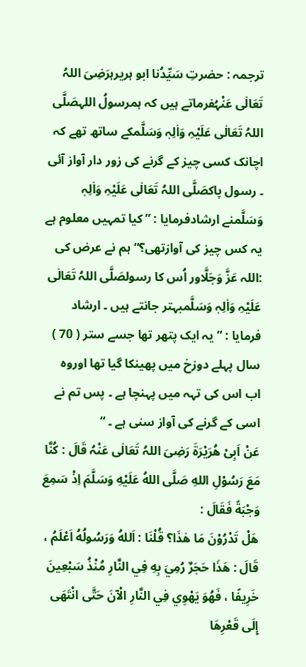ترجمہ : حضرتِ سَیِّدُنا ابو ہریرہرَضِیَ اللہُ تَعَالٰی عَنْہُفرماتے ہیں کہ ہمرسولُ اللہصَلَّی اللہُ تَعَالٰی عَلَیْہِ وَاٰلِہٖ وَسَلَّمکے ساتھ تھے کہ اچانک کسی چیز کے گرنے کی زور دار آواز آئی ۔ رسول پاکصَلَّی اللہُ تَعَالٰی عَلَیْہِ وَاٰلِہٖ وَسَلَّمنے ارشادفرمایا : ” کیا تمہیں معلوم ہے یہ کس چیز کی آوازتھی؟“ ہم نے عرض کی :اللہ عَزَّ وَجَلَّاور اُس کا رسولصَلَّی اللہُ تَعَالٰی عَلَیْہِ وَاٰلِہٖ وَسَلَّمبہتر جانتے ہیں ۔ ارشاد فرمایا : ” یہ ایک پتھر تھا جسے ستر ( 70 ) سال پہلے دوزخ میں پھینکا گیا تھا اوروہ اب اس کی تہہ میں پہنچا ہے ۔ پس تم نے اسی کے گرنے کی آواز سنی ہے ۔ “
عَنْ اَبِیْ ھُرَیْرَۃَ رَضِیَ اللہُ تَعَالٰی عَنْہُ قَالَ : كُنَّا مَعَ رَسُوْلِ اللهِ صَلَّى اللهُ عَلَيْهِ وَسَلَّمَ اِذْ سَمِعَ وَجْبَةً فَقَالَ :
هَلْ تَدْرُوْنَ مَا هٰذَا؟ قُلْنَا : اَللهُ وَرَسُولُهُ اَعْلَمُ ، قَالَ : هَذَا حَجَرٌ رُمِيَ بِهِ فِي النَّارِ مُنْذُ سَبْعِينَ خَرِيفًا ، فَهُوَ يَهْوِي فِي النَّارِ الْآنَ حَتَّى انْتَهَى إِلَى قَعْرِهَا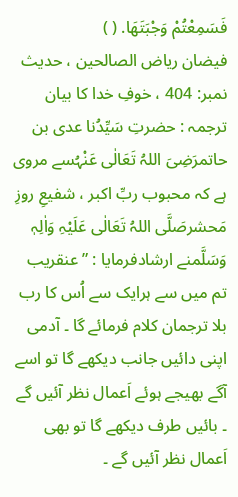فَسَمِعْتُمْ وَجْبَتَھَا. ( )
فیضان ریاض الصالحین ، حدیث نمبر: 404 ، خوفِ خدا کا بیان
ترجمہ : حضرتِ سَیِّدُنا عدی بن حاتمرَضِیَ اللہُ تَعَالٰی عَنْہُسے مروی ہے کہ محبوب ربِّ اکبر ، شفیعِ روزِ مَحشرصَلَّی اللہُ تَعَالٰی عَلَیْہِ وَاٰلِہٖ وَسَلَّمنے ارشادفرمایا : ” عنقریب تم میں سے ہرایک سے اُس کا رب بلا ترجمان کلام فرمائے گا ۔ آدمی اپنی دائیں جانب دیکھے گا تو اسے آگے بھیجے ہوئے اَعمال نظر آئیں گے ۔ بائیں طرف دیکھے گا تو بھی اَعمال نظر آئیں گے ۔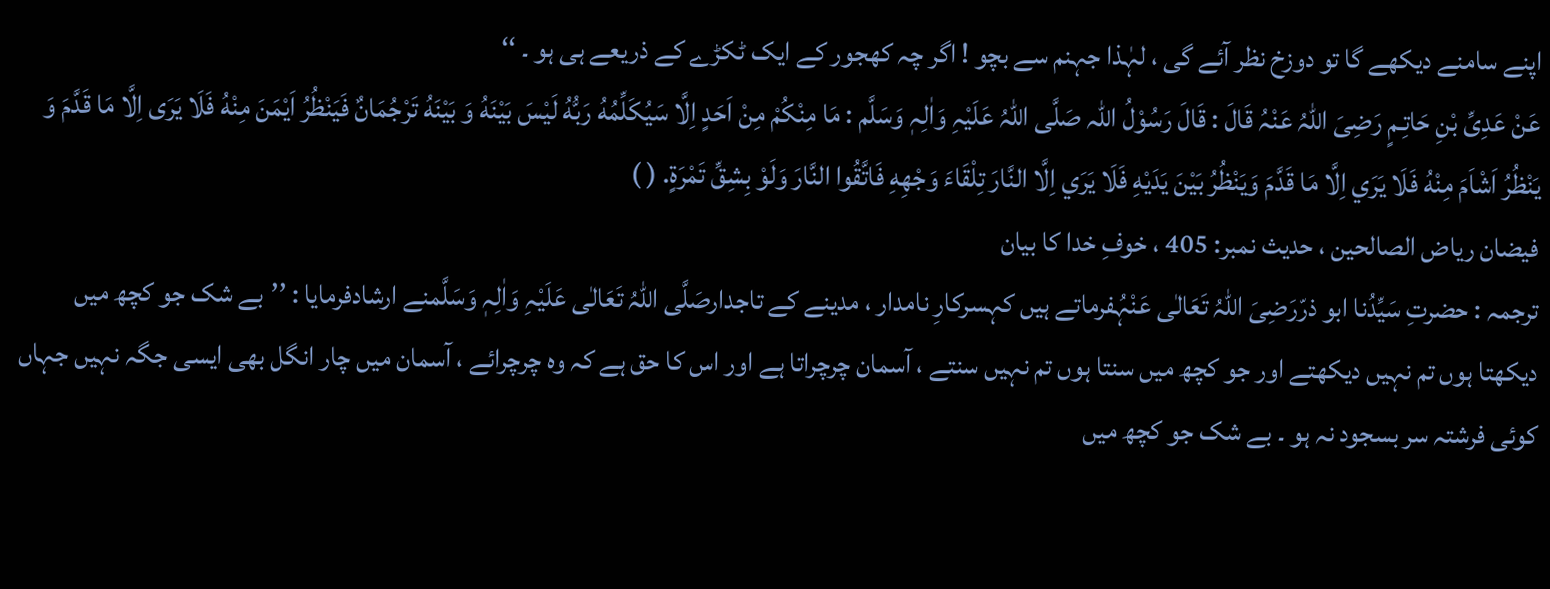اپنے سامنے دیکھے گا تو دوزخ نظر آئے گی ، لہٰذا جہنم سے بچو ! اگر چہ کھجور کے ایک ٹکڑے کے ذریعے ہی ہو ۔ ‘‘
عَنْ عَدِىِّ بْنِ حَاتِـمٍ رَضِیَ اللہُ عَنْہُ قَالَ : قَالَ رَسُوْلُ اللہ صَلَّی اللہُ عَلَیْہِ وَاٰلِہٖ وَسَلَّم : مَا مِنْكُمْ مِنْ اَحَدٍ اِلَّا سَيُكَلِّمُهُ رَبُّهُ لَيْسَ بَيْنَهُ وَ بَيْنَهُ تَرْجُمَانٌ فَيَنْظُرُ اَيْمَنَ مِنْهُ فَلَا يَرَى اِلَّا مَا قَدَّمَ وَ يَنْظُرُ اَشْاَمَ مِنْهُ فَلَا يَرَي اِلَّا مَا قَدَّمَ وَيَنْظُرُ بَيْنَ يَدَيْهِ فَلَا يَرَي اِلَّا النَّارَ تِلْقَاءَ وَجْهِهِ فَاتَّقُوا النَّارَ وَلَوْ بِشِقِّ تَمْرَةٍ. ( )
فیضان ریاض الصالحین ، حدیث نمبر: 405 ، خوفِ خدا کا بیان
ترجمہ : حضرتِ سَیِّدُنا ابو ذرّرَضِیَ اللہُ تَعَالٰی عَنْہُفرماتے ہیں کہسرکارِ نامدار ، مدینے کے تاجدارصَلَّی اللہُ تَعَالٰی عَلَیْہِ وَاٰلِہٖ وَسَلَّمنے ارشادفرمایا : ’’بے شک جو کچھ میں دیکھتا ہوں تم نہیں دیکھتے اور جو کچھ میں سنتا ہوں تم نہیں سنتے ، آسمان چرچراتا ہے اور اس کا حق ہے کہ وہ چرچرائے ، آسمان میں چار انگل بھی ایسی جگہ نہیں جہاں کوئی فرشتہ سر بسجود نہ ہو ۔ بے شک جو کچھ میں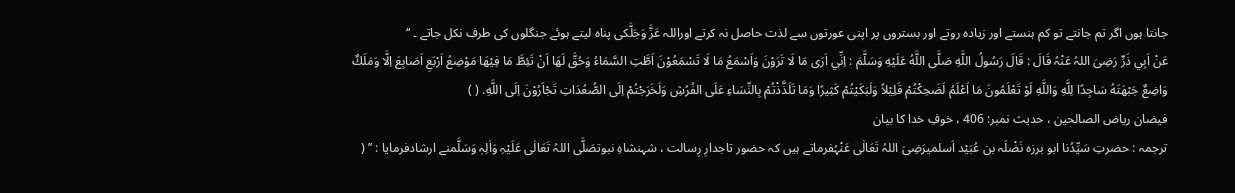جانتا ہوں اگر تم جانتے تو کم ہنستے اور زیادہ روتے اور بستروں پر اپنی عورتوں سے لذت حاصل نہ کرتے اوراللہ عَزَّ وَجَلَّکی پناہ لیتے ہوئے جنگلوں کی طرف نکل جاتے ۔ ‘‘
عَنْ اَبِي ذَرٍّ رَضِیَ اللہُ عَنْہُ قَالَ : قَالَ رَسُولُ اللَّهِ صَلَّى اللَّهُ عَلَيْهِ وَسَلَّمَ : اِنِّي اَرَى مَا لَا تَرَوْنَ وَاَسْمَعُ مَا لَا تَسْمَعُوْنَ اَطَّتِ السَّمَاءُ وَحُقَّ لَهَا اَنْ تَئِطَّ مَا فِيْهَا مَوْضِعُ اَرْبَعِ اَصَابِعَ اِلَّا وَمَلَكٌ وَاضِعٌ جَبْهَتَهُ سَاجِدًا لِلَّهِ وَاللَّهِ لَوْ تَعْلَمُونَ مَا اَعْلَمُ لَضَحِكْتُمْ قَلِيْلاً وَلَبَكَيْتُمْ كَثِيرًا وَمَا تَلَذَّذْتُمْ بِالنِّسَاءِ عَلَى الفُرُشِ وَلَخَرَجْتُمْ اِلَى الصُّعُدَاتِ تَجْاَرُوْنَ اِلَى اللَّهِ. ( )
فیضان ریاض الصالحین ، حدیث نمبر: 406 ، خوفِ خدا کا بیان
ترجمہ : حضرتِ سَیِّدُنا ابو برزہ نَضْلَہ بن عُبَیْد اَسلمیرَضِیَ اللہُ تَعَالٰی عَنْہُفرماتے ہیں کہ حضور تاجدارِ رِسالت ، شہنشاہِ نبوتصَلَّی اللہُ تَعَالٰی عَلَیْہِ وَاٰلِہٖ وَسَلَّمنے ارشادفرمایا : ’’ (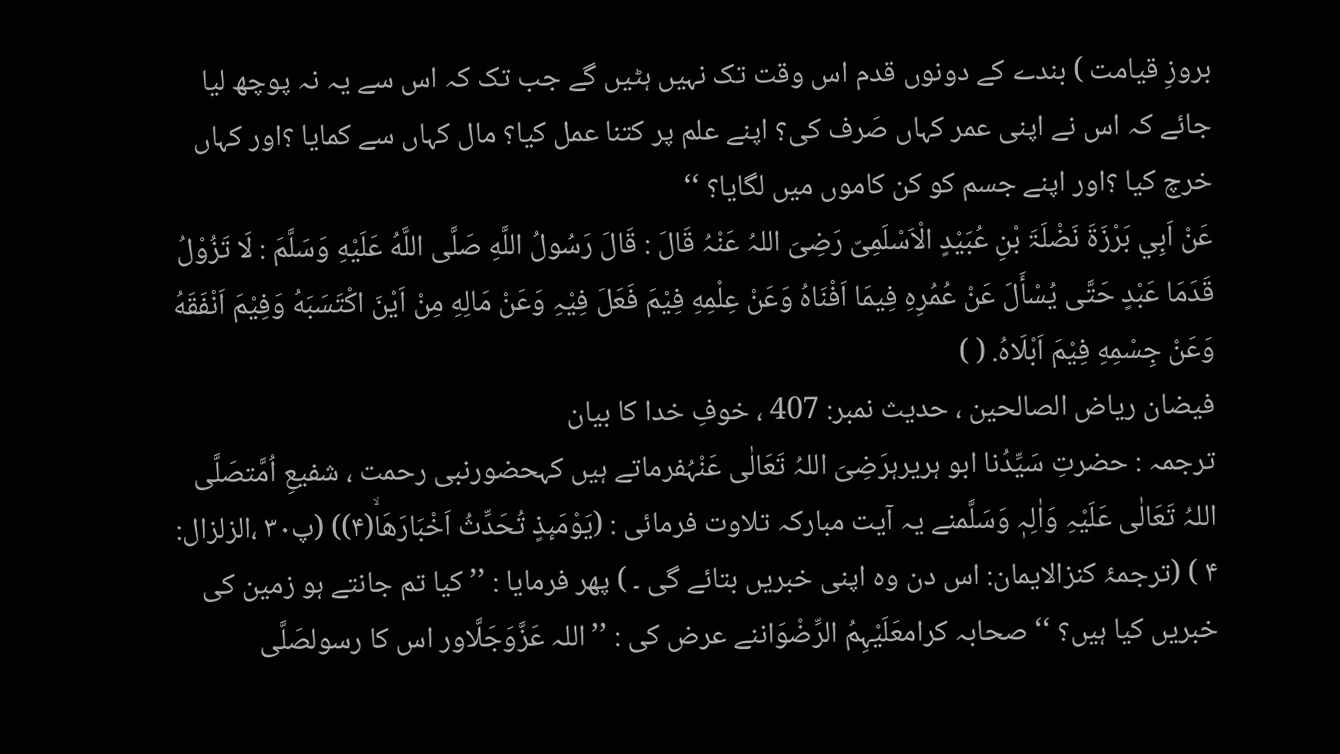بروزِ قیامت ) بندے کے دونوں قدم اس وقت تک نہیں ہٹیں گے جب تک کہ اس سے یہ نہ پوچھ لیا جائے کہ اس نے اپنی عمر کہاں صَرف کی؟ اپنے علم پر کتنا عمل کیا؟ مال کہاں سے کمایا ؟اور کہاں خرچ کیا ؟اور اپنے جسم کو کن کاموں میں لگایا؟ ‘‘
عَنْ اَبِي بَرْزَةَ نَضْلَۃَ بْنِ عُبَیْدٍ الْاَسْلَمِیّ رَضِیَ اللہُ عَنْہُ قَالَ : قَالَ رَسُولُ اللَّهِ صَلَّى اللَّهُ عَلَيْهِ وَسَلَّمَ : لَا تَزُوْلُ قَدَمَا عَبْدٍ حَتَّى يُسْأَلَ عَنْ عُمُرِهِ فِيمَا اَفْنَاهُ وَعَنْ عِلْمِهِ فِيْمَ فَعَلَ فِیْہِ وَعَنْ مَالِهِ مِنْ اَيْنَ اكْتَسَبَهُ وَفِيْمَ اَنْفَقَهُ وَعَنْ جِسْمِهِ فِيْمَ اَبْلَاهُ. ( )
فیضان ریاض الصالحین ، حدیث نمبر: 407 ، خوفِ خدا کا بیان
ترجمہ : حضرتِ سَیِّدُنا ابو ہریرہرَضِیَ اللہُ تَعَالٰی عَنْہُفرماتے ہیں کہحضورنبی رحمت ، شفیعِ اُمَّتصَلَّی اللہُ تَعَالٰی عَلَیْہِ وَاٰلِہٖ وَسَلَّمنے یہ آیت مبارکہ تلاوت فرمائی : (یَوْمَىٕذٍ تُحَدِّثُ اَخْبَارَهَاۙ(۴)) (پ۳۰ ،الزلزال: ۴ ) (ترجمۂ کنزالایمان: اس دن وہ اپنی خبریں بتائے گی ۔ ) پھر فرمایا : ’’ کیا تم جانتے ہو زمین کی خبریں کیا ہیں؟ ‘‘ صحابہ کرامعَلَیْہِمُ الرِّضْوَاننے عرض کی : ’’اللہ عَزَّوَجَلَّاور اس کا رسولصَلَّی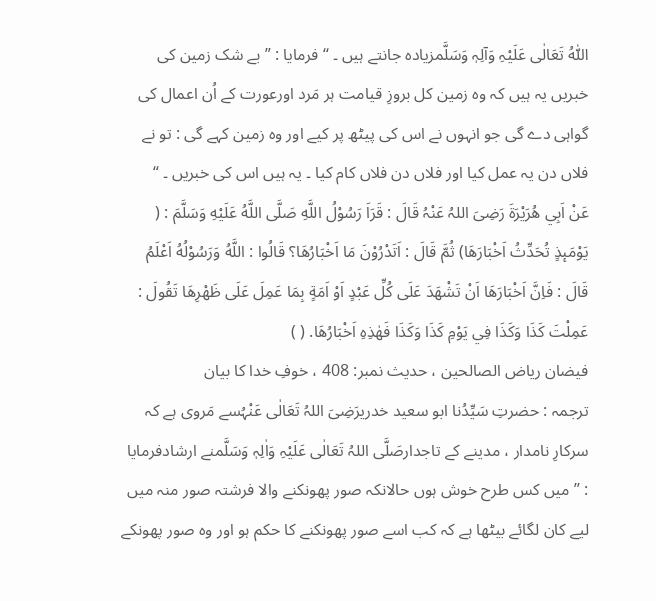اللّٰہُ تَعَالٰی عَلَیْہِ وَآلِہٖ وَسَلَّمزیادہ جانتے ہیں ۔ ‘‘ فرمایا : ” بے شک زمین کی خبریں یہ ہیں کہ وہ زمین کل بروزِ قیامت ہر مَرد اورعورت کے اُن اعمال کی گواہی دے گی جو انہوں نے اس کی پیٹھ پر کیے اور وہ زمین کہے گی : تو نے فلاں دن یہ عمل کیا اور فلاں دن فلاں کام کیا ۔ یہ ہیں اس کی خبریں ۔ “
عَنْ اَبِي هُرَيْرَةَ رَضِیَ اللہُ عَنْہُ قَالَ : قَرَاَ رَسُوْلُ اللَّهِ صَلَّى اللَّهُ عَلَيْهِ وَسَلَّمَ : ( یَوْمَىٕذٍ تُحَدِّثُ اَخْبَارَهَا) ثُمَّ قَالَ : اَتَدْرُوْنَ مَا اَخْبَارُهَا؟ قَالُوا : اللَّهُ وَرَسُوْلُهُ اَعْلَمُ قَالَ : فَاِنَّ اَخْبَارَهَا اَنْ تَشْهَدَ عَلَى كُلِّ عَبْدٍ اَوْ اَمَةٍ بِمَا عَمِلَ عَلَى ظَهْرِهَا تَقُولَ : عَمِلْتَ كَذَا وَكَذَا فِي يَوْمِ كَذَا وَكَذَا فَھٰذِہِ اَخْبَارُهَا. ( )
فیضان ریاض الصالحین ، حدیث نمبر: 408 ، خوفِ خدا کا بیان
ترجمہ : حضرتِ سَیِّدُنا ابو سعید خدریرَضِیَ اللہُ تَعَالٰی عَنْہُسے مَروی ہے کہ سرکارِ نامدار ، مدینے کے تاجدارصَلَّی اللہُ تَعَالٰی عَلَیْہِ وَاٰلِہٖ وَسَلَّمنے ارشادفرمایا : ’’میں کس طرح خوش ہوں حالانکہ صور پھونکنے والا فرشتہ صور منہ میں لیے کان لگائے بیٹھا ہے کہ کب اسے صور پھونکنے کا حکم ہو اور وہ صور پھونکے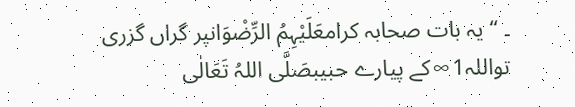۔ ‘‘ یہ بات صحابہ کرامعَلَیْہِمُ الرِّضْوَانپر گراں گزری تواللہ1∞کے پیارے حبیبصَلَّی اللہُ تَعَالٰی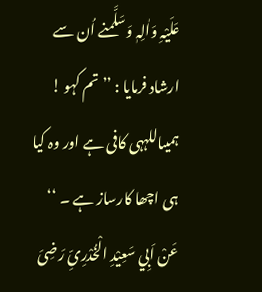عَلَیْہِ وَاٰلِہٖ وَسَلَّمنے اُن سے ارشاد فرمایا : ’’ تم کہو ! ہمیںاللہہی کافی ہے اور وہ کیا ہی اچھا کارساز ہے ۔ ‘‘
عَنْ اَبِي سَعِيْدِ الْخُدْرِیِّ رَضِیَ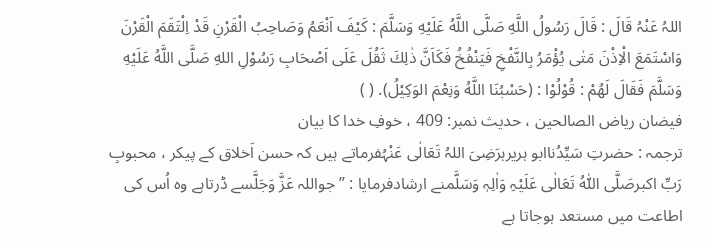اللہُ عَنْہُ قَالَ : قَالَ رَسُولُ اللَّهِ صَلَّى اللَّهُ عَلَيْهِ وَسَلَّمَ : كَيْفَ اَنْعَمُ وَصَاحِبُ الْقَرْنِ قَدْ اِلْتَقَمَ الْقَرْنَ وَاسْتَمَعَ الْاِذْنَ مَتٰى يُؤْمَرُ بِالنَّفْخِ فَيَنْفُخُ فَكَاَنَّ ذٰلِكَ ثَقُلَ عَلَى اَصْحَابِ رَسُوْلِ اللهِ صَلَّى اللَّهُ عَلَيْهِ وَسَلَّمَ فَقَالَ لَهُمْ : قُوْلُوْا : (حَسْبُنَا اللَّهُ وَنِعْمَ الوَكِيْلُ). ( )
فیضان ریاض الصالحین ، حدیث نمبر: 409 ، خوفِ خدا کا بیان
ترجمہ : حضرتِ سَیِّدُناابو ہریرہرَضِیَ اللہُ تَعَالٰی عَنْہُفرماتے ہیں کہ حسن اَخلاق کے پیکر ، محبوبِ رَبِّ اکبرصَلَّی اللّٰہُ تَعَالٰی عَلَیْہِ وَاٰلِہٖ وَسَلَّمنے ارشادفرمایا : ’’جواللہ عَزَّ وَجَلَّسے ڈرتاہے وہ اُس کی اطاعت میں مستعد ہوجاتا ہے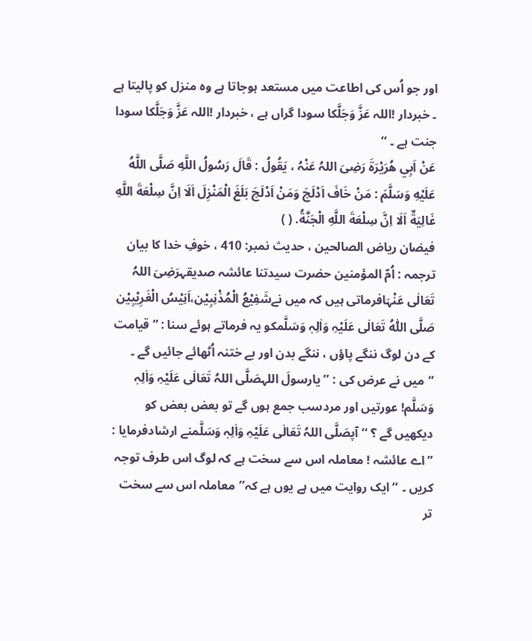اور جو اُس کی اطاعت میں مستعد ہوجاتا ہے وہ منزل کو پالیتا ہے ۔ خبردار !اللہ عَزَّ وَجَلَّکا سودا گراں ہے ، خبردار !اللہ عَزَّ وَجَلَّکا سودا جنت ہے ۔ ‘‘
عَنْ اَبِي هُرَيْرَةَ رَضِیَ اللہُ عَنْہُ ، يَقُولُ : قَالَ رَسُولُ اللَّهِ صَلَّى اللَّهُ عَلَيْهِ وَسَلَّمَ : مَنْ خَافَ اَدْلَجَ وَمَنْ اَدْلَجَ بَلَغَ الْمَنْزِلَ اَلَا اِنَّ سِلْعَةَ اللَّهِ غَالِيَةٌ اَلَا اِنَّ سِلْعَةَ اللَّهِ الْجَنَّةُ. ( )
فیضان ریاض الصالحین ، حدیث نمبر: 410 ، خوفِ خدا کا بیان
ترجمہ : اُمّ المؤمنین حضرت سیدتنا عائشہ صدیقہرَضِیَ اللہُ تَعَالٰی عَنْہَافرماتی ہیں کہ میں نےشَفِیْعُ الْمُذْنِبِیْن،اَنِیْسُ الْغَرِیْبِیْن صَلَّی اللّٰہُ تَعَالٰی عَلَیْہِ وَاٰلِہٖ وَسَلَّمکو یہ فرماتے ہوئے سنا : ” قیامت کے دن لوگ ننگے پاؤں ، ننگے بدن اور بے ختنہ اُٹھائے جائیں گے ۔ “میں نے عرض کی : ’’یارسولَ اللہصَلَّی اللہُ تَعَالٰی عَلَیْہِ وَاٰلِہٖ وَسَلَّم! عورتیں اور مردسب جمع ہوں گے تو بعض بعض کو دیکھیں گے ؟ ‘‘ آپصَلَّی اللہُ تَعَالٰی عَلَیْہِ وَاٰلِہٖ وَسَلَّمنے ارشادفرمایا : ” اے عائشہ ! معاملہ اس سے سخت ہے کہ لوگ اس طرف توجہ کریں ۔ ‘‘ ایک روایت میں ہے یوں ہے کہ’’معاملہ اس سے سخت تر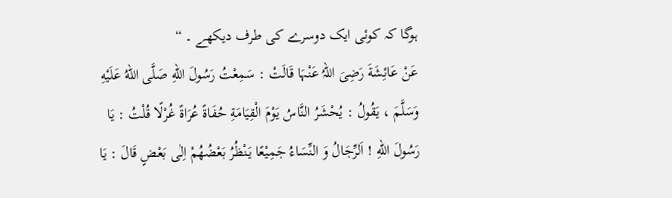ہوگا کہ کوئی ایک دوسرے کی طرف دیکھے ۔ “
عَنْ عَائِشَةَ رَضِیَ اللہُ عَنْہَا قَالَتْ : سَمِعْتُ رَسُولَ اللهِ صَلَّى اللهُ عَلَيْهِ وَسَلَّمَ ، يَقُولُ : يُحْشَرُ النَّاسُ يَوْمَ الْقِيَامَةِ حُفَاةً عُرَاةً غُرْلًا قُلْتُ : يَا رَسُولَ اللهِ ! اَلرِّجَالُ وَ النِّسَاءُ جَمِيْعًا يَنْظُرُ بَعْضُهُمْ اِلٰی بَعْضٍ قَالَ : يَا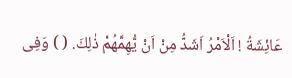عَائِشَةُ ! اَلْاَمْرُ اَشَدُّ مِنْ اَنْ يُّهِمَّهُمْ ذٰلِكَ. ( ) وَفِی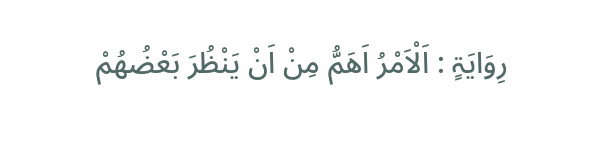رِوَایَۃٍ : اَلْاَمْرُ اَهَمُّ مِنْ اَنْ يَنْظُرَ بَعْضُهُمْ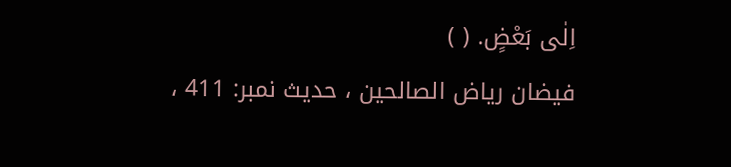اِلٰى بَعْضٍ. ( )
فیضان ریاض الصالحین ، حدیث نمبر: 411 ،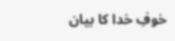خوفِ خدا کا بیان